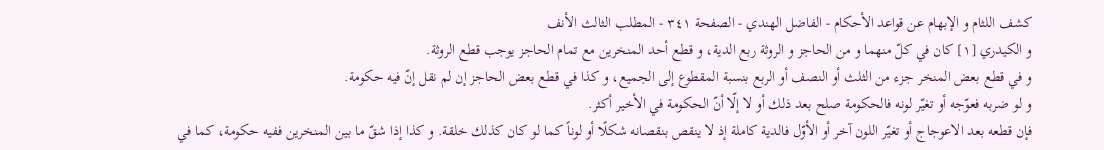كشف اللثام و الإبهام عن قواعد الأحكام - الفاضل الهندي - الصفحة ٣٤١ - المطلب الثالث الأنف
و الكيدري [١] كان في كلّ منهما و من الحاجز و الروثة ربع الدية، و قطع أحد المنخرين مع تمام الحاجز يوجب قطع الروثة.
و في قطع بعض المنخر جزء من الثلث أو النصف أو الربع بنسبة المقطوع إلى الجميع، و كذا في قطع بعض الحاجز إن لم نقل إنّ فيه حكومة.
و لو ضربه فعوّجه أو تغيّر لونه فالحكومة صلح بعد ذلك أو لا إلّا أنّ الحكومة في الأخير أكثر.
فإن قطعه بعد الاعوجاج أو تغيّر اللون آخر أو الأوّل فالدية كاملة إذ لا ينقص بنقصانه شكلًا أو لوناً كما لو كان كذلك خلقة. و كذا إذا شقّ ما بين المنخرين ففيه حكومة، كما في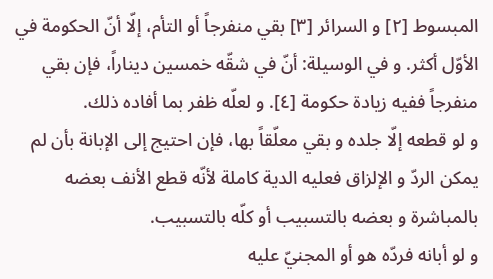المبسوط [٢] و السرائر [٣] بقي منفرجاً أو التأم، إلّا أنّ الحكومة في الأوّل أكثر. و في الوسيلة: أنّ في شقّه خمسين ديناراً، فإن بقي منفرجاً ففيه زيادة حكومة [٤]. و لعلّه ظفر بما أفاده ذلك.
و لو قطعه إلّا جلده و بقي معلّقاً بها، فإن احتيج إلى الإبانة بأن لم يمكن الردّ و الإلزاق فعليه الدية كاملة لأنّه قطع الأنف بعضه بالمباشرة و بعضه بالتسبيب أو كلّه بالتسبيب.
و لو أبانه فردّه هو أو المجنيّ عليه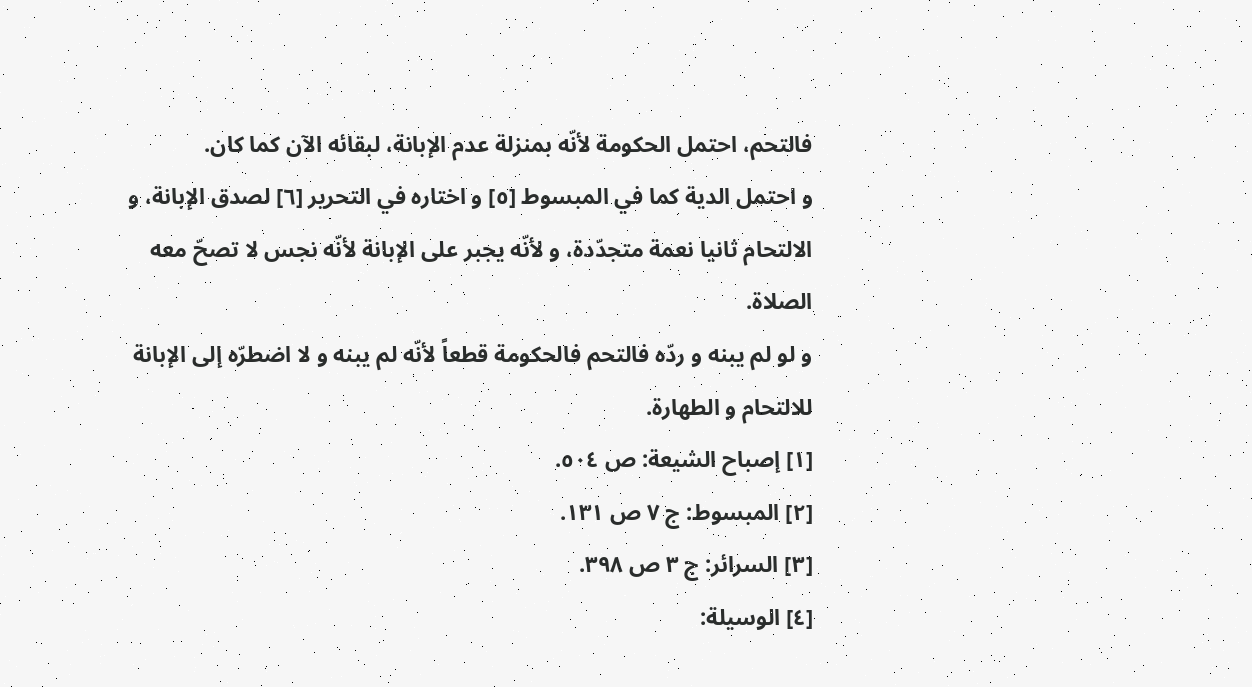فالتحم، احتمل الحكومة لأنّه بمنزلة عدم الإبانة، لبقائه الآن كما كان.
و احتمل الدية كما في المبسوط [٥] و اختاره في التحرير [٦] لصدق الإبانة، و الالتحام ثانيا نعمة متجدّدة، و لأنّه يجبر على الإبانة لأنّه نجس لا تصحّ معه الصلاة.
و لو لم يبنه و ردّه فالتحم فالحكومة قطعاً لأنّه لم يبنه و لا اضطرّه إلى الإبانة للالتحام و الطهارة.
[١] إصباح الشيعة: ص ٥٠٤.
[٢] المبسوط: ج ٧ ص ١٣١.
[٣] السرائر: ج ٣ ص ٣٩٨.
[٤] الوسيلة: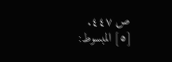ص ٤٤٧.
[٥] المبسوط: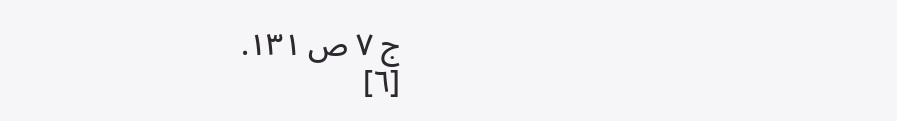ج ٧ ص ١٣١.
[٦]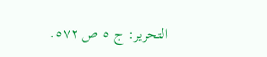التحرير: ج ٥ ص ٥٧٢.